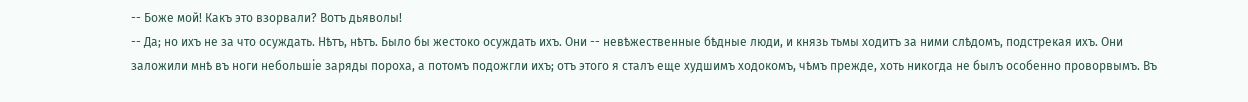-- Боже мой! Какъ это взорвали? Вотъ дьяволы!
-- Да; но ихъ не за что осуждать. Нѣтъ, нѣтъ. Было бы жестоко осуждать ихъ. Они -- невѣжественные бѣдные люди, и князь тьмы ходитъ за ними слѣдомъ, подстрекая ихъ. Они заложили мнѣ въ ноги небольшіе заряды пороха, а потомъ подожгли ихъ; отъ этого я сталъ еще худшимъ ходокомъ, чѣмъ прежде, хоть никогда не былъ особенно проворвымъ. Въ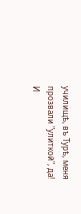училищѣ, въ Турѣ, меня прозвали "улиткой", да! И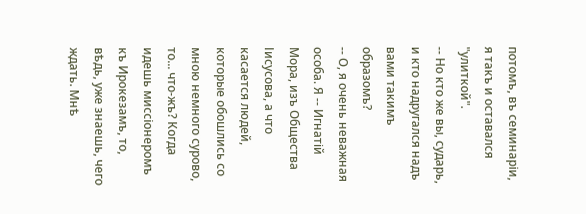потомъ, въ семинаріи, я такъ и оставался "улиткой".
-- Но кто же вы, сударь, и кто надругался надъ вами такимъ образомъ?
-- О, я очень неважная особа. Я -- Игнатій Мора, изъ Общества Іисусова, а что касается людей, которые обошлись со мною немного сурово, то... что-жъ? Когда идешь миссіонеромъ къ Ирокезамъ, то, вѣдь, уже знаешь, чего ждать. Мнѣ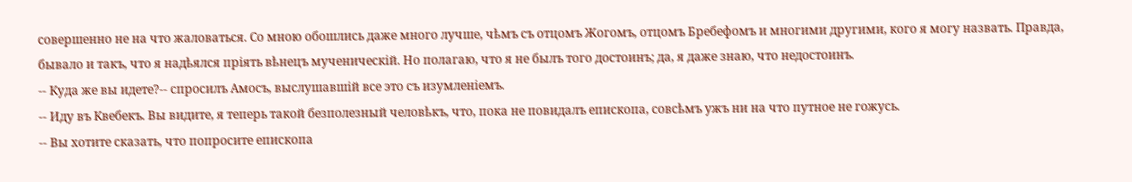совершенно не на что жаловаться. Со мною обошлись даже много лучше, чѣмъ съ отцомъ Жогомъ, отцомъ Бребефомъ и многими другими, кого я могу назвать. Правда, бывало и такъ, что я надѣялся пріять вѣнецъ мученическій. Но полагаю, что я не былъ того достоинъ; да, я даже знаю, что недостоинъ.
-- Куда же вы идете?-- спросилъ Амосъ, выслушавшій все это съ изумленіемъ.
-- Иду въ Квебекъ. Вы видите, я теперь такой безполезный человѣкъ, что, пока не повидалъ епископа, совсѣмъ ужъ ни на что путное не гожусь.
-- Вы хотите сказать, что попросите епископа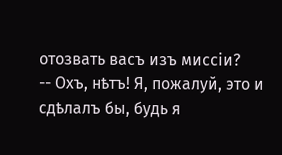отозвать васъ изъ миссіи?
-- Охъ, нѣтъ! Я, пожалуй, это и сдѣлалъ бы, будь я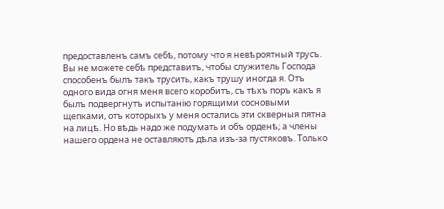предоставленъ самъ себѣ, потому что я невѣроятный трусъ. Вы не можете себѣ представитъ, чтобы служитель Господа способенъ былъ такъ трусить, какъ трушу иногда я. Отъ одного вида огня меня всего коробитъ, съ тѣхъ поръ какъ я былъ подвергнутъ испытанію горящими сосновыми щепками, отъ которыхъ у меня остались эти скверныя пятна на лицѣ. Но вѣдь надо же подумать и объ орденѣ; а члены нашего ордена не оставляютъ дѣла изъ-за пустяковъ. Только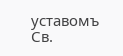уставомъ Св.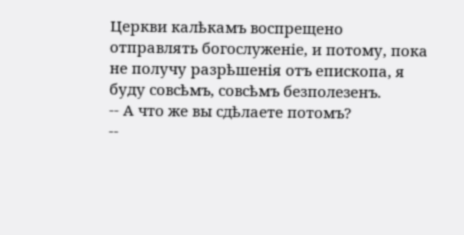Церкви калѣкамъ воспрещено отправлять богослуженіе, и потому, пока не получу разрѣшенія отъ епископа, я буду совсѣмъ, совсѣмъ безполезенъ.
-- А что же вы сдѣлаете потомъ?
--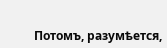Потомъ, разумѣется,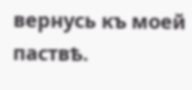вернусь къ моей паствѣ.